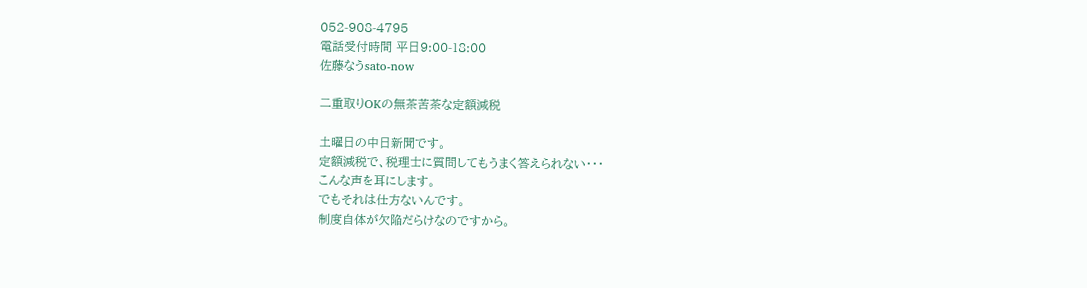052-908-4795
電話受付時間 平日9:00-18:00
佐藤なうsato-now

二重取りOKの無茶苦茶な定額減税

土曜日の中日新聞です。
定額減税で、税理士に質問してもうまく答えられない・・・
こんな声を耳にします。
でもそれは仕方ないんです。
制度自体が欠陥だらけなのですから。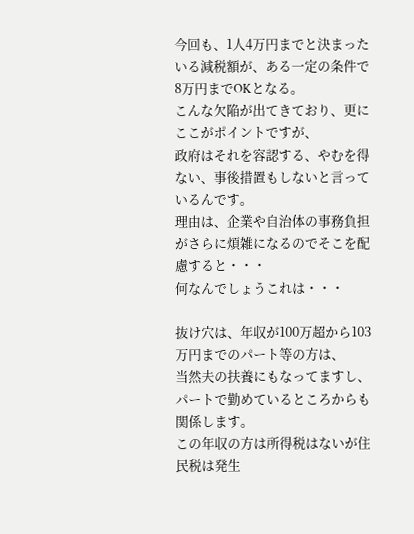今回も、1人4万円までと決まったいる減税額が、ある一定の条件で8万円までOKとなる。
こんな欠陥が出てきており、更にここがポイントですが、
政府はそれを容認する、やむを得ない、事後措置もしないと言っているんです。
理由は、企業や自治体の事務負担がさらに煩雑になるのでそこを配慮すると・・・
何なんでしょうこれは・・・

抜け穴は、年収が100万超から103万円までのパート等の方は、
当然夫の扶養にもなってますし、パートで勤めているところからも関係します。
この年収の方は所得税はないが住民税は発生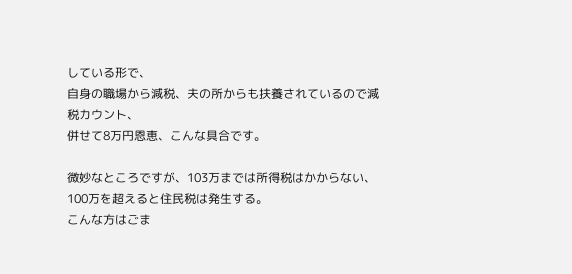している形で、
自身の職場から減税、夫の所からも扶養されているので減税カウント、
併せて8万円恩恵、こんな具合です。

微妙なところですが、103万までは所得税はかからない、100万を超えると住民税は発生する。
こんな方はごま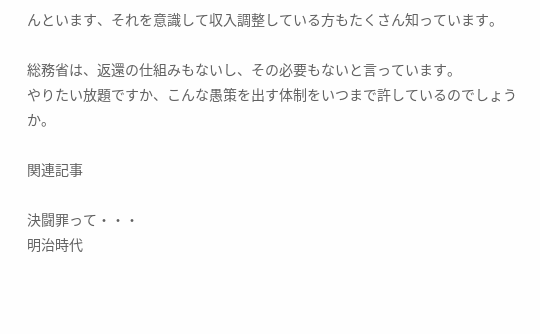んといます、それを意識して収入調整している方もたくさん知っています。

総務省は、返還の仕組みもないし、その必要もないと言っています。
やりたい放題ですか、こんな愚策を出す体制をいつまで許しているのでしょうか。

関連記事

決闘罪って・・・
明治時代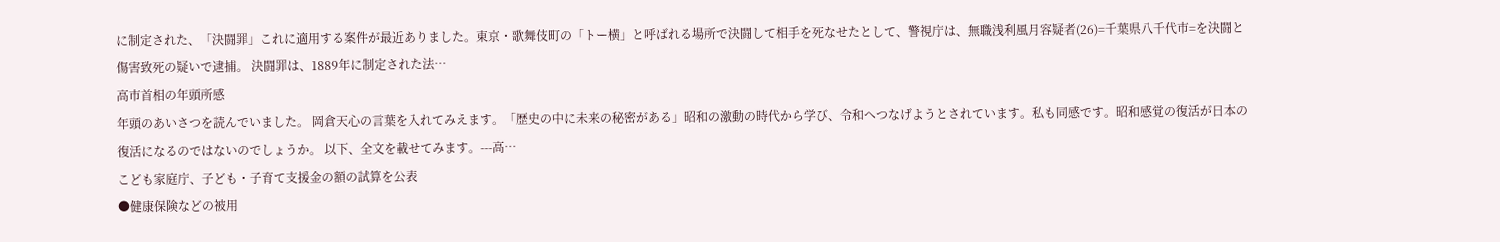に制定された、「決闘罪」これに適用する案件が最近ありました。東京・歌舞伎町の「トー横」と呼ばれる場所で決闘して相手を死なせたとして、警視庁は、無職浅利風月容疑者(26)=千葉県八千代市=を決闘と傷害致死の疑いで逮捕。 決闘罪は、1889年に制定された法…
高市首相の年頭所感
年頭のあいさつを読んでいました。 岡倉天心の言葉を入れてみえます。「歴史の中に未来の秘密がある」昭和の激動の時代から学び、令和へつなげようとされています。私も同感です。昭和感覚の復活が日本の復活になるのではないのでしょうか。 以下、全文を載せてみます。---高…
こども家庭庁、子ども・子育て支援金の額の試算を公表
●健康保険などの被用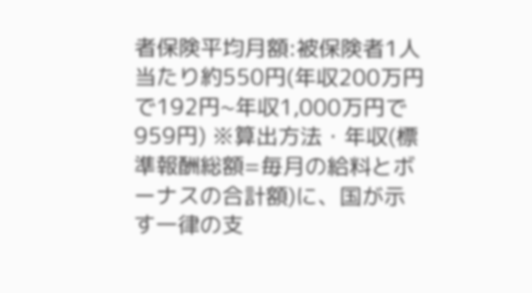者保険平均月額:被保険者1人当たり約550円(年収200万円で192円~年収1,000万円で959円) ※算出方法・年収(標準報酬総額=毎月の給料とボーナスの合計額)に、国が示す一律の支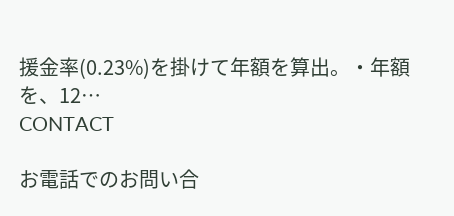援金率(0.23%)を掛けて年額を算出。・年額を、12…
CONTACT

お電話でのお問い合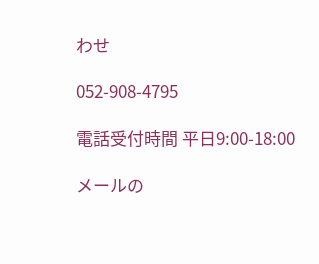わせ

052-908-4795

電話受付時間 平日9:00-18:00

メールの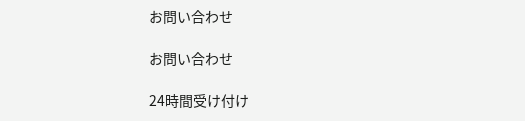お問い合わせ

お問い合わせ

24時間受け付け